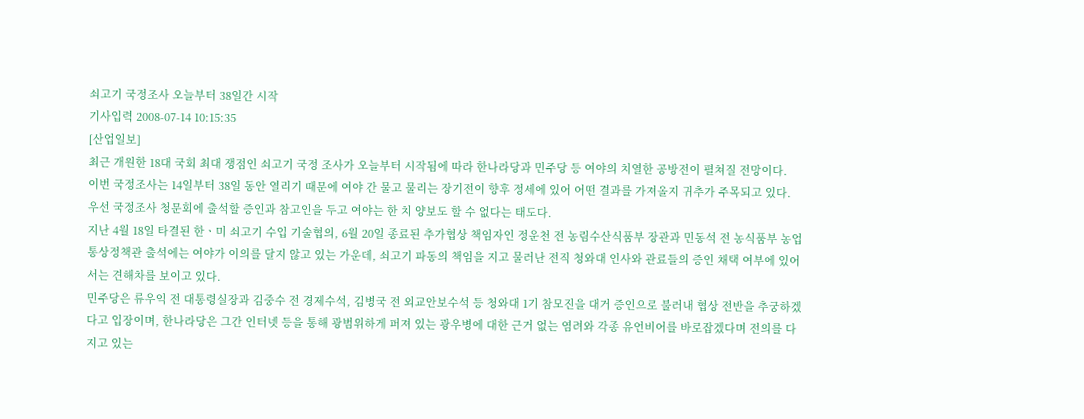쇠고기 국정조사 오늘부터 38일간 시작
기사입력 2008-07-14 10:15:35
[산업일보]
최근 개원한 18대 국회 최대 쟁점인 쇠고기 국정 조사가 오늘부터 시작됨에 따라 한나라당과 민주당 등 여야의 치열한 공방전이 펼쳐질 전망이다.
이번 국정조사는 14일부터 38일 동안 열리기 때문에 여야 간 물고 물리는 장기전이 향후 정세에 있어 어떤 결과를 가져올지 귀추가 주목되고 있다.
우선 국정조사 청문회에 출석할 증인과 참고인을 두고 여야는 한 치 양보도 할 수 없다는 태도다.
지난 4월 18일 타결된 한ㆍ미 쇠고기 수입 기술협의, 6월 20일 종료된 추가협상 책임자인 정운천 전 농림수산식품부 장관과 민동석 전 농식품부 농업통상정책관 출석에는 여야가 이의를 달지 않고 있는 가운데, 쇠고기 파동의 책임을 지고 물러난 전직 청와대 인사와 관료들의 증인 채택 여부에 있어서는 견해차를 보이고 있다.
민주당은 류우익 전 대통령실장과 김중수 전 경제수석, 김병국 전 외교안보수석 등 청와대 1기 참모진을 대거 증인으로 불러내 협상 전반을 추궁하겠다고 입장이며, 한나라당은 그간 인터넷 등을 통해 광범위하게 퍼져 있는 광우병에 대한 근거 없는 염려와 각종 유언비어를 바로잡겠다며 전의를 다지고 있는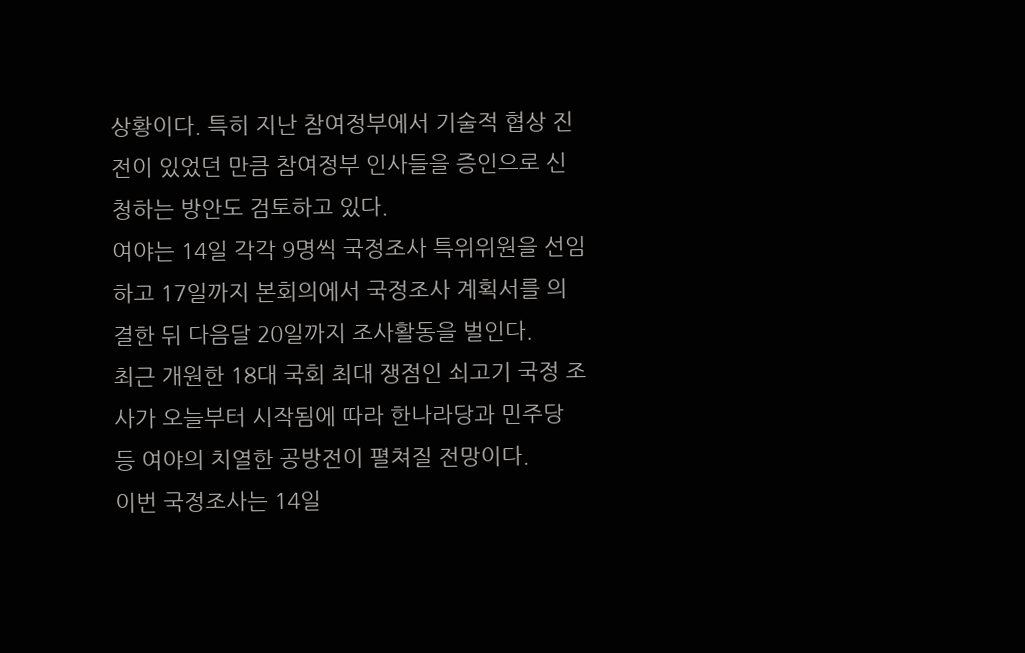상황이다. 특히 지난 참여정부에서 기술적 협상 진전이 있었던 만큼 참여정부 인사들을 증인으로 신청하는 방안도 검토하고 있다.
여야는 14일 각각 9명씩 국정조사 특위위원을 선임하고 17일까지 본회의에서 국정조사 계획서를 의결한 뒤 다음달 20일까지 조사활동을 벌인다.
최근 개원한 18대 국회 최대 쟁점인 쇠고기 국정 조사가 오늘부터 시작됨에 따라 한나라당과 민주당 등 여야의 치열한 공방전이 펼쳐질 전망이다.
이번 국정조사는 14일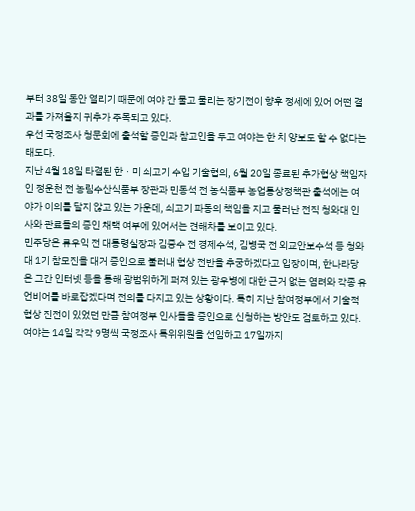부터 38일 동안 열리기 때문에 여야 간 물고 물리는 장기전이 향후 정세에 있어 어떤 결과를 가져올지 귀추가 주목되고 있다.
우선 국정조사 청문회에 출석할 증인과 참고인을 두고 여야는 한 치 양보도 할 수 없다는 태도다.
지난 4월 18일 타결된 한ㆍ미 쇠고기 수입 기술협의, 6월 20일 종료된 추가협상 책임자인 정운천 전 농림수산식품부 장관과 민동석 전 농식품부 농업통상정책관 출석에는 여야가 이의를 달지 않고 있는 가운데, 쇠고기 파동의 책임을 지고 물러난 전직 청와대 인사와 관료들의 증인 채택 여부에 있어서는 견해차를 보이고 있다.
민주당은 류우익 전 대통령실장과 김중수 전 경제수석, 김병국 전 외교안보수석 등 청와대 1기 참모진을 대거 증인으로 불러내 협상 전반을 추궁하겠다고 입장이며, 한나라당은 그간 인터넷 등을 통해 광범위하게 퍼져 있는 광우병에 대한 근거 없는 염려와 각종 유언비어를 바로잡겠다며 전의를 다지고 있는 상황이다. 특히 지난 참여정부에서 기술적 협상 진전이 있었던 만큼 참여정부 인사들을 증인으로 신청하는 방안도 검토하고 있다.
여야는 14일 각각 9명씩 국정조사 특위위원을 선임하고 17일까지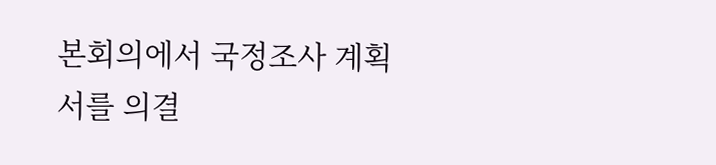본회의에서 국정조사 계획서를 의결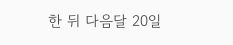한 뒤 다음달 20일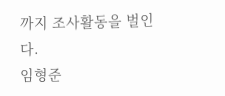까지 조사활동을 벌인다.
임형준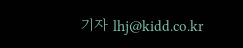기자 lhj@kidd.co.kr